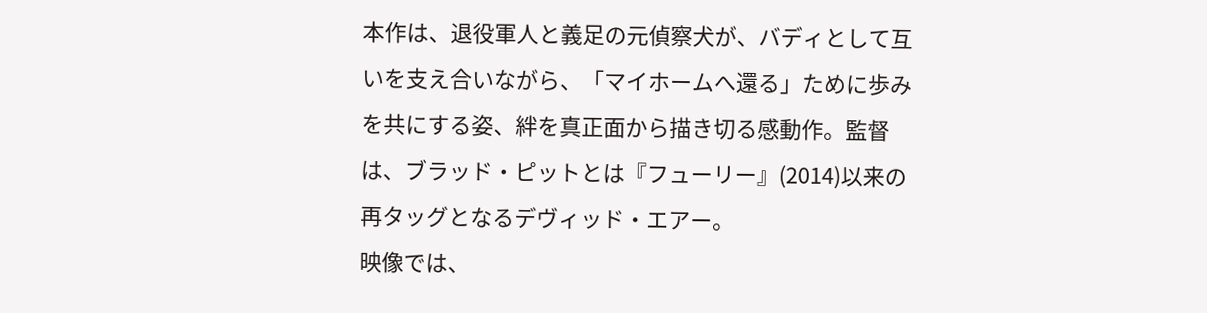本作は、退役軍人と義足の元偵察犬が、バディとして互いを支え合いながら、「マイホームへ還る」ために歩みを共にする姿、絆を真正面から描き切る感動作。監督は、ブラッド・ピットとは『フューリー』(2014)以来の再タッグとなるデヴィッド・エアー。
映像では、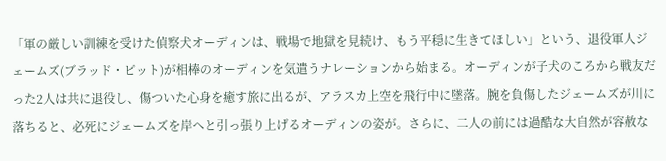「軍の厳しい訓練を受けた偵察犬オーディンは、戦場で地獄を見続け、もう平穏に生きてほしい」という、退役軍人ジェームズ(ブラッド・ピット)が相棒のオーディンを気遣うナレーションから始まる。オーディンが子犬のころから戦友だった2人は共に退役し、傷ついた心身を癒す旅に出るが、アラスカ上空を飛行中に墜落。腕を負傷したジェームズが川に落ちると、必死にジェームズを岸へと引っ張り上げるオーディンの姿が。さらに、二人の前には過酷な大自然が容赦な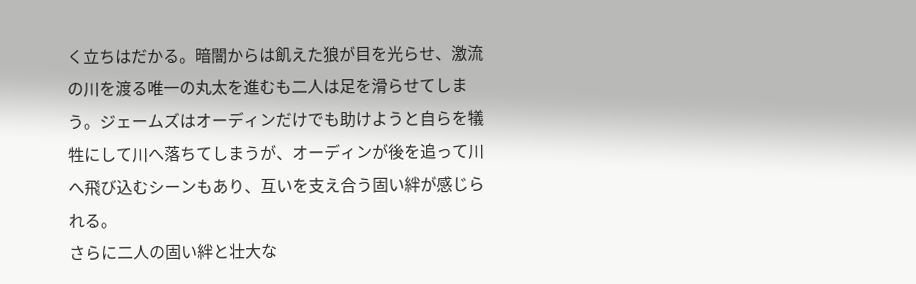く立ちはだかる。暗闇からは飢えた狼が目を光らせ、激流の川を渡る唯一の丸太を進むも二人は足を滑らせてしまう。ジェームズはオーディンだけでも助けようと自らを犠牲にして川へ落ちてしまうが、オーディンが後を追って川へ飛び込むシーンもあり、互いを支え合う固い絆が感じられる。
さらに二人の固い絆と壮大な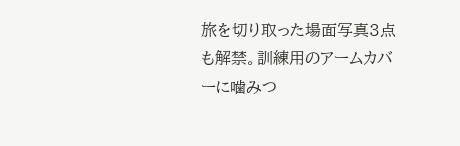旅を切り取った場面写真3点も解禁。訓練用のアームカバーに噛みつ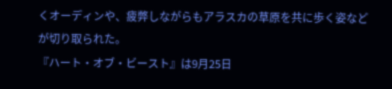くオーディンや、疲弊しながらもアラスカの草原を共に歩く姿などが切り取られた。
『ハート・オブ・ビースト』は9月25日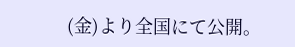(金)より全国にて公開。